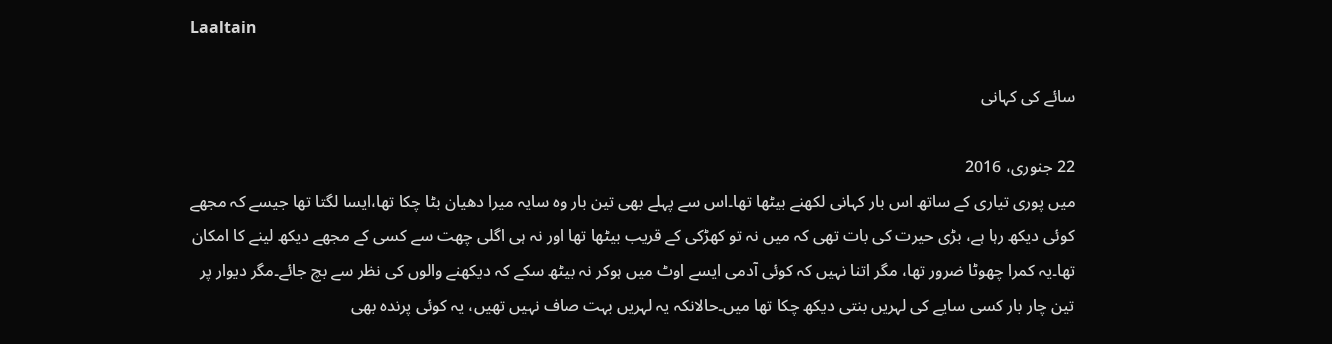Laaltain

سائے کی کہانی

22 جنوری، 2016
میں پوری تیاری کے ساتھ اس بار کہانی لکھنے بیٹھا تھا۔اس سے پہلے بھی تین بار وہ سایہ میرا دھیان بٹا چکا تھا،ایسا لگتا تھا جیسے کہ مجھے کوئی دیکھ رہا ہے، بڑی حیرت کی بات تھی کہ میں نہ تو کھڑکی کے قریب بیٹھا تھا اور نہ ہی اگلی چھت سے کسی کے مجھے دیکھ لینے کا امکان تھا۔یہ کمرا چھوٹا ضرور تھا، مگر اتنا نہیں کہ کوئی آدمی ایسے اوٹ میں ہوکر نہ بیٹھ سکے کہ دیکھنے والوں کی نظر سے بچ جائے۔مگر دیوار پر تین چار بار کسی سایے کی لہریں بنتی دیکھ چکا تھا میں۔حالانکہ یہ لہریں بہت صاف نہیں تھیں، یہ کوئی پرندہ بھی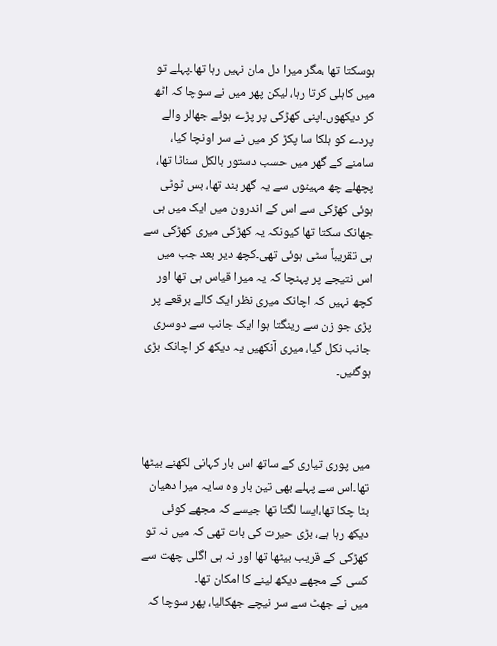ہوسکتا تھا ،مگر میرا دل مان نہیں رہا تھا۔پہلے تو میں کاہلی کرتا رہا، لیکن پھر میں نے سوچا کہ اٹھ کر دیکھوں۔اپنی کھڑکی پر پڑے ہوئے جھالر والے پردے کو ہلکا سا پکڑ کر میں نے سر اونچا کیا، سامنے کے گھر میں حسب دستور بالکل سناٹا تھا، پچھلے چھ مہینوں سے یہ گھر بند تھا، بس ٹوٹی ہوئی کھڑکی سے اس کے اندرون میں ایک میں ہی جھانک سکتا تھا کیونکہ یہ کھڑکی میری کھڑکی سے ہی تقریباً سٹی ہوئی تھی۔کچھ دیر بعد جب میں اس نتیجے پر پہنچا کہ یہ میرا قیاس ہی تھا اور کچھ نہیں کہ اچانک میری نظر ایک کالے برقعے پر پڑی جو زن سے رینگتا ہوا ایک جانب سے دوسری جانب نکل گیا، میری آنکھیں یہ دیکھ کر اچانک بڑی ہوگئیں۔



میں پوری تیاری کے ساتھ اس بار کہانی لکھنے بیٹھا تھا۔اس سے پہلے بھی تین بار وہ سایہ میرا دھیان بٹا چکا تھا،ایسا لگتا تھا جیسے کہ مجھے کوئی دیکھ رہا ہے، بڑی حیرت کی بات تھی کہ میں نہ تو کھڑکی کے قریب بیٹھا تھا اور نہ ہی اگلی چھت سے کسی کے مجھے دیکھ لینے کا امکان تھا۔
میں نے جھٹ سے سر نیچے جھکالیا، پھر سوچا کہ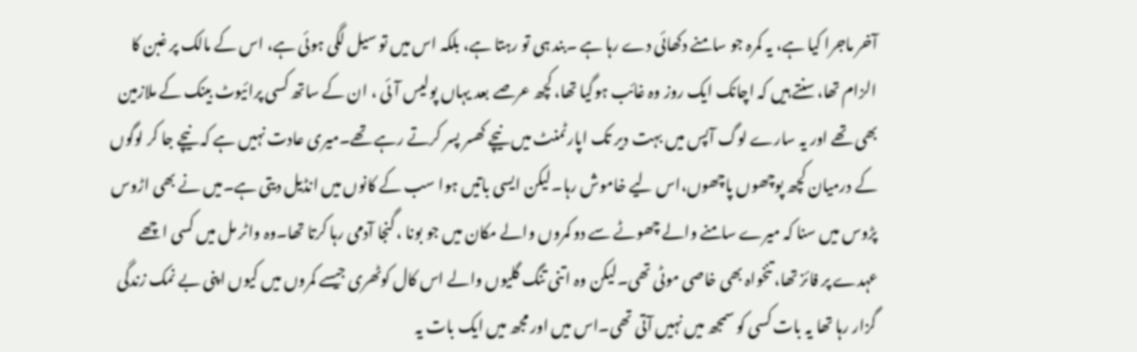آخر ماجرا کیا ہے، یہ کمرہ جو سامنے دکھائی دے رہا ہے ۔بند ہی تو رہتا ہے، بلکہ اس میں تو سیل لگی ہوئی ہے، اس کے مالک پر غبن کا الزام تھا،سنتے ہیں کہ اچانک ایک روز وہ غائب ہوگیا تھا، کچھ عرصے بعد یہاں پولیس آئی ، ان کے ساتھ کسی پرائیوٹ بینک کے ملازمین بھی تھے اور یہ سارے لوگ آپس میں بہت دیر تک اپارٹمنٹ میں نیچے کھسر پسر کرتے رہے تھے۔میری عادت نہیں ہے کہ نیچے جا کر لوگوں کے درمیان کچھ پوچھوں پاچھوں،اس لیے خاموش رہا۔لیکن ایسی باتیں ہوا سب کے کانوں میں انڈیل دیتی ہے۔میں نے بھی اڑوس پڑوس میں سنا کہ میرے سامنے والے چھوٹے سے دو کمروں والے مکان میں جو بونا ، گنجا آدمی رہا کرتا تھا۔وہ واٹر مل میں کسی اچھے عہدے پر فائز تھا، تنخواہ بھی خاصی موٹی تھی۔لیکن وہ اتنی تنگ گلیوں والے اس کال کوٹھری جیسے کمروں میں کیوں اپنی بے نمک زندگی گزار رہا تھا یہ بات کسی کو سمجھ میں نہیں آتی تھی۔اس میں اور مجھ میں ایک بات یہ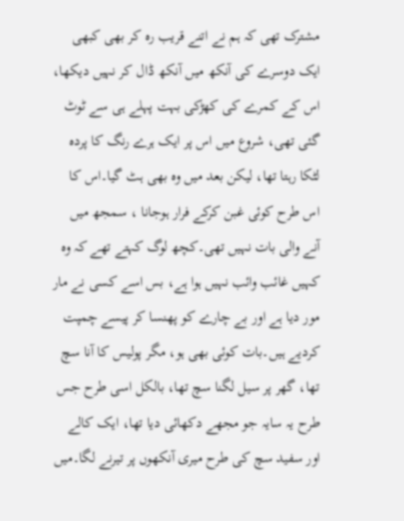مشترک تھی کہ ہم نے اتنے قریب رہ کر بھی کبھی ایک دوسرے کی آنکھ میں آنکھ ڈال کر نہیں دیکھا، اس کے کمرے کی کھڑکی بہت پہلے ہی سے ٹوٹ گئی تھی، شروع میں اس پر ایک ہرے رنگ کا پردہ لٹکا رہتا تھا، لیکن بعد میں وہ بھی ہٹ گیا۔اس کا اس طرح کوئی غبن کرکے فرار ہوجانا ، سمجھ میں آنے والی بات نہیں تھی۔کچھ لوگ کہتے تھے کہ وہ کہیں غائب وائب نہیں ہوا ہے، بس اسے کسی نے مار مور دیا ہے اور بے چارے کو پھنسا کر پیسے چمپت کردیے ہیں۔بات کوئی بھی ہو، مگر پولیس کا آنا سچ تھا، گھر پر سیل لگنا سچ تھا، بالکل اسی طرح جس طرح یہ سایہ جو مجھے دکھائی دیا تھا، ایک کالے اور سفید سچ کی طرح میری آنکھوں پر تیرنے لگا۔میں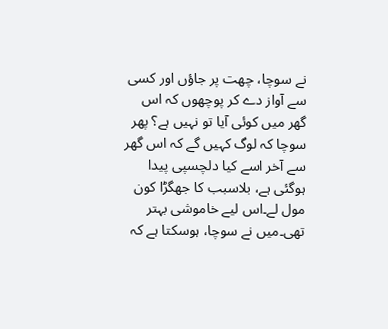نے سوچا، چھت پر جاؤں اور کسی سے آواز دے کر پوچھوں کہ اس گھر میں کوئی آیا تو نہیں ہے؟ پھر سوچا کہ لوگ کہیں گے کہ اس گھر سے آخر اسے کیا دلچسپی پیدا ہوگئی ہے، بلاسبب کا جھگڑا کون مول لے۔اس لیے خاموشی بہتر تھی۔میں نے سوچا، ہوسکتا ہے کہ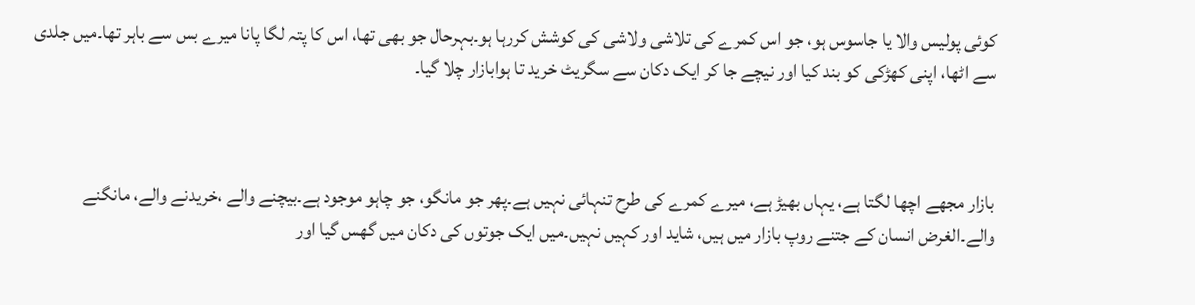کوئی پولیس والا یا جاسوس ہو، جو اس کمرے کی تلاشی ولاشی کی کوشش کررہا ہو۔بہرحال جو بھی تھا، اس کا پتہ لگا پانا میرے بس سے باہر تھا۔میں جلدی سے اٹھا، اپنی کھڑکی کو بند کیا اور نیچے جا کر ایک دکان سے سگریٹ خرید تا ہوابازار چلا گیا۔



بازار مجھے اچھا لگتا ہے، یہاں بھیڑ ہے، میرے کمرے کی طرح تنہائی نہیں ہے۔پھر جو مانگو، جو چاہو موجود ہے۔بیچنے والے ،خریدنے والے، مانگنے والے۔الغرض انسان کے جتنے روپ بازار میں ہیں، شاید اور کہیں نہیں۔میں ایک جوتوں کی دکان میں گھس گیا اور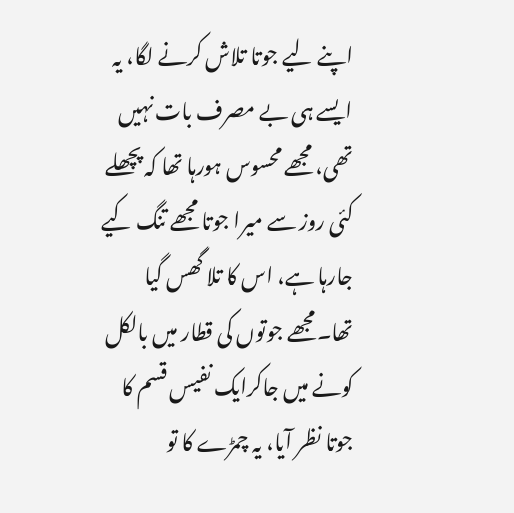اپنے لیے جوتا تلاش کرنے لگا، یہ ایسے ہی بے مصرف بات نہیں تھی، مجھے محسوس ہورہا تھا کہ پچھلے کئی روز سے میرا جوتا مجھے تنگ کیے جارہا ہے، اس کا تلا گھس گیا تھا۔مجھے جوتوں کی قطار میں بالکل کونے میں جاکرایک نفیس قسم کا جوتا نظر آیا، یہ چمڑے کا تو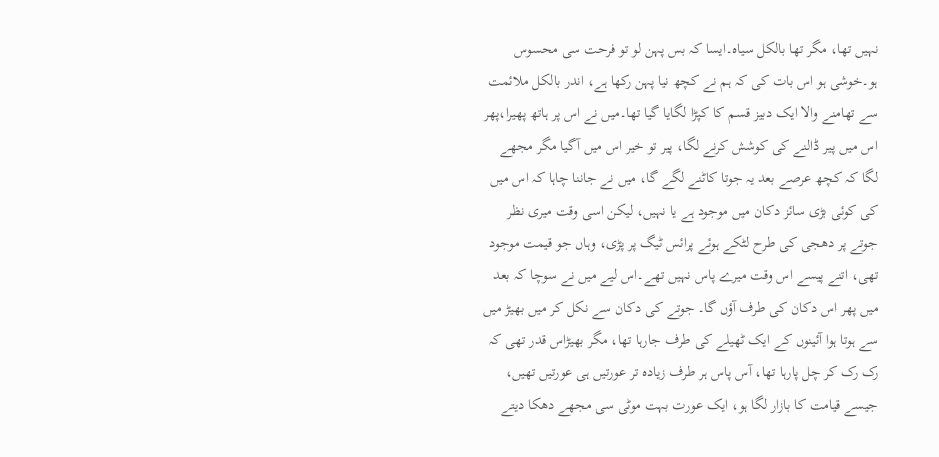نہیں تھا، مگر تھا بالکل سیاہ۔ایسا کہ بس پہن لو تو فرحت سی محسوس ہو۔خوشی ہو اس بات کی کہ ہم نے کچھ نیا پہن رکھا ہے، اندر بالکل ملائمت سے تھامنے والا ایک دبیز قسم کا کپڑا لگایا گیا تھا۔میں نے اس پر ہاتھ پھیرا،پھر اس میں پیر ڈالنے کی کوشش کرنے لگا، پیر تو خیر اس میں آگیا مگر مجھے لگا کہ کچھ عرصے بعد یہ جوتا کاٹنے لگے گا، میں نے جاننا چاہا کہ اس میں کی کوئی بڑی سائز دکان میں موجود ہے یا نہیں، لیکن اسی وقت میری نظر جوتے پر دھجی کی طرح لٹکے ہوئے پرائس ٹیگ پر پڑی، وہاں جو قیمت موجود تھی، اتنے پیسے اس وقت میرے پاس نہیں تھے۔اس لیے میں نے سوچا کہ بعد میں پھر اس دکان کی طرف آؤں گا۔ جوتے کی دکان سے نکل کر میں بھیڑ میں سے ہوتا ہوا آئینوں کے ایک ٹھیلے کی طرف جارہا تھا، مگر بھیڑاس قدر تھی کہ رک رک کر چل پارہا تھا، آس پاس ہر طرف زیادہ تر عورتیں ہی عورتیں تھیں، جیسے قیامت کا بازار لگا ہو، ایک عورت بہت موٹی سی مجھے دھکا دیتے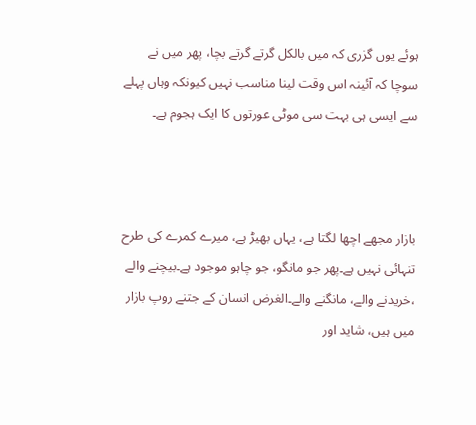ہوئے یوں گزری کہ میں بالکل گرتے گرتے بچا، پھر میں نے سوچا کہ آئینہ اس وقت لینا مناسب نہیں کیونکہ وہاں پہلے سے ایسی ہی بہت سی موٹی عورتوں کا ایک ہجوم ہے۔



بازار مجھے اچھا لگتا ہے، یہاں بھیڑ ہے، میرے کمرے کی طرح تنہائی نہیں ہے۔پھر جو مانگو، جو چاہو موجود ہے۔بیچنے والے ،خریدنے والے، مانگنے والے۔الغرض انسان کے جتنے روپ بازار میں ہیں، شاید اور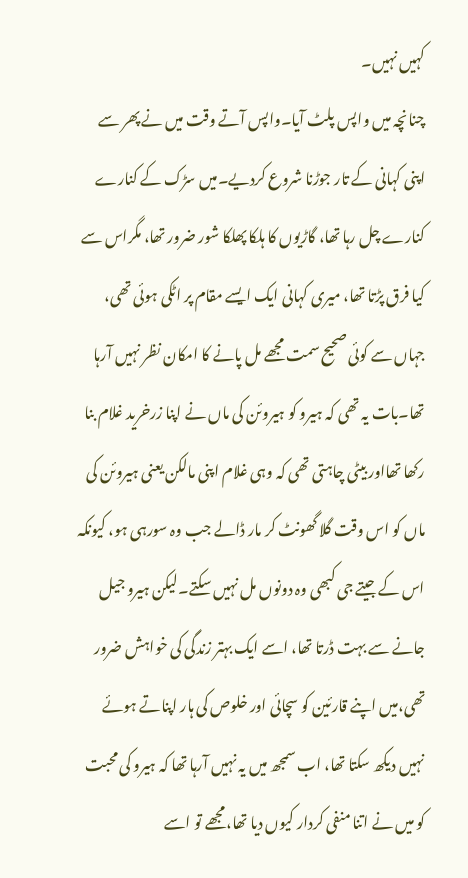کہیں نہیں۔
چنانچہ میں واپس پلٹ آیا۔واپس آتے وقت میں نے پھر سے اپنی کہانی کے تار جوڑنا شروع کردیے۔میں سڑک کے کنارے کنارے چل رہا تھا، گاڑیوں کا ہلکا پھلکا شور ضرور تھا، مگراس سے کیا فرق پڑتا تھا، میری کہانی ایک ایسے مقام پر اٹکی ہوئی تھی، جہاں سے کوئی صحیح سمت مجھے مل پانے کا امکان نظر نہیں آرہا تھا۔بات یہ تھی کہ ہیرو کو ہیروئن کی ماں نے اپنا زرخرید غلام بنا رکھا تھااور بیٹی چاہتی تھی کہ وہی غلام اپنی مالکن یعنی ہیروئن کی ماں کو اس وقت گلا گھونٹ کر مار ڈالے جب وہ سورہی ہو، کیونکہ اس کے جیتے جی کبھی وہ دونوں مل نہیں سکتے۔لیکن ہیرو جیل جانے سے بہت ڈرتا تھا، اسے ایک بہتر زندگی کی خواہش ضرور تھی،میں اپنے قارئین کو سچائی اور خلوص کی ہار اپناتے ہوئے نہیں دیکھ سکتا تھا، اب سمجھ میں یہ نہیں آرہا تھا کہ ہیرو کی محبت کو میں نے اتنا منفی کردار کیوں دیا تھا،مجھے تو اسے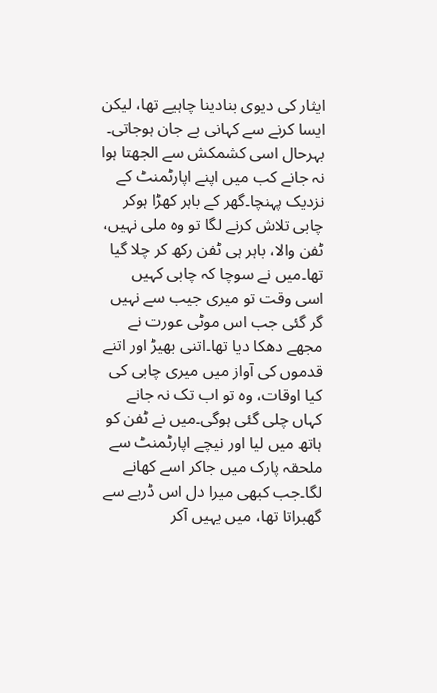ایثار کی دیوی بنادینا چاہیے تھا، لیکن ایسا کرنے سے کہانی بے جان ہوجاتی۔ بہرحال اسی کشمکش سے الجھتا ہوا نہ جانے کب میں اپنے اپارٹمنٹ کے نزدیک پہنچا۔گھر کے باہر کھڑا ہوکر چابی تلاش کرنے لگا تو وہ ملی نہیں، ٹفن والا، باہر ہی ٹفن رکھ کر چلا گیا تھا۔میں نے سوچا کہ چابی کہیں اسی وقت تو میری جیب سے نہیں گر گئی جب اس موٹی عورت نے مجھے دھکا دیا تھا۔اتنی بھیڑ اور اتنے قدموں کی آواز میں میری چابی کی کیا اوقات، وہ تو اب تک نہ جانے کہاں چلی گئی ہوگی۔میں نے ٹفن کو ہاتھ میں لیا اور نیچے اپارٹمنٹ سے ملحقہ پارک میں جاکر اسے کھانے لگا۔جب کبھی میرا دل اس ڈربے سے گھبراتا تھا، میں یہیں آکر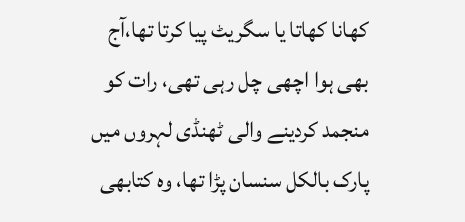کھانا کھاتا یا سگریٹ پیا کرتا تھا،آج بھی ہوا اچھی چل رہی تھی، رات کو منجمد کردینے والی ٹھنڈی لہروں میں پارک بالکل سنسان پڑا تھا، وہ کتابھی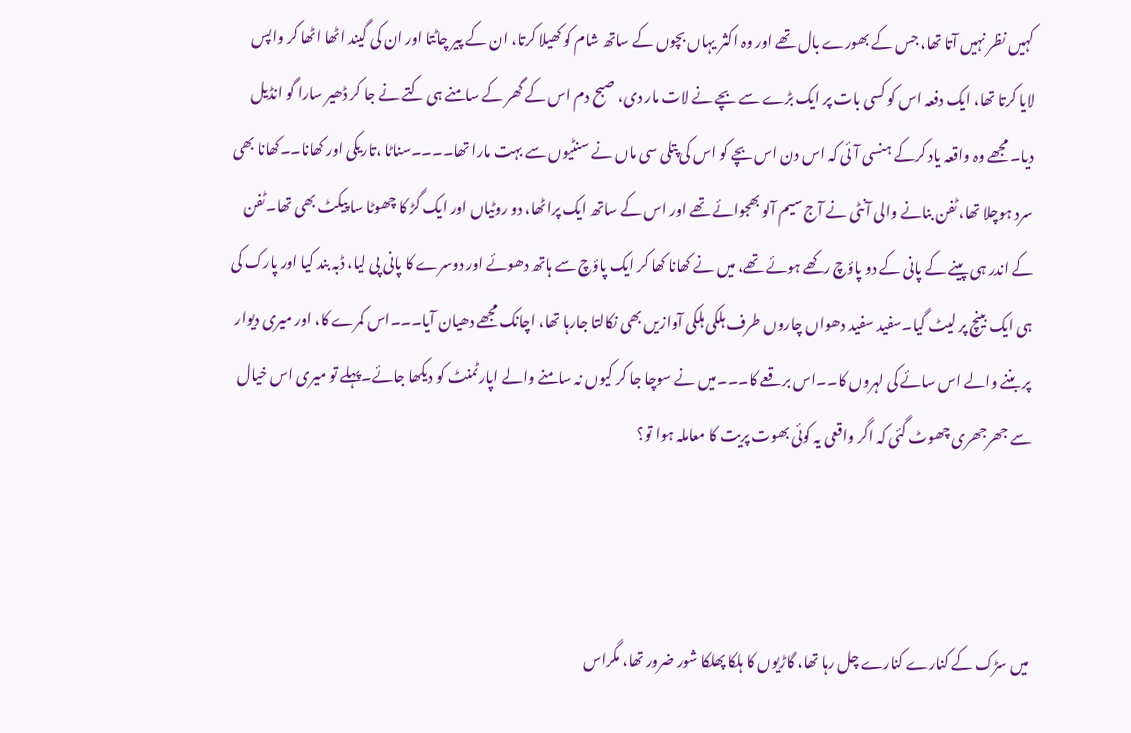کہیں نظر نہیں آتا تھا، جس کے بھورے بال تھے اور وہ اکثر یہاں بچوں کے ساتھ شام کو کھیلا کرتا، ان کے پیر چاٹتا اور ان کی گیند اٹھا اٹھا کر واپس لایا کرتا تھا، ایک دفعہ اس کو کسی بات پر ایک بڑے سے بچے نے لات مار دی، صبح دم اس کے گھر کے سامنے ہی کتے نے جا کر ڈھیر سارا گو انڈیل دیا۔ مجھے وہ واقعہ یاد کرکے ہنسی آئی کہ اس دن اس بچے کو اس کی پتلی سی ماں نے سنٹیوں سے بہت مارا تھا۔۔۔۔سناٹا ،تاریکی اور کھانا۔۔کھانا بھی سرد ہوچلا تھا، ٹفن بنانے والی آنٹی نے آج سیم آلو بھجوائے تھے اور اس کے ساتھ ایک پراٹھا، دو روٹیاں اور ایک گڑ کا چھوٹا سا پیکٹ بھی تھا۔ٹفن کے اندر ہی پینے کے پانی کے دو پاؤچ رکھے ہوئے تھے، میں نے کھانا کھا کر ایک پاؤچ سے ہاتھ دھوئے اور دوسرے کا پانی پی لیا، ڈبہ بند کیا اور پارک کی ہی ایک بینچ پر لیٹ گیا۔سفید سفید دھواں چاروں طرف ہلکی ہلکی آوازیں بھی نکالتا جارہا تھا، اچانک مجھے دھیان آیا۔۔۔اس کمرے کا، اور میری دیوار پر بننے والے اس سائے کی لہروں کا۔۔اس برقعے کا۔۔۔میں نے سوچا جا کر کیوں نہ سامنے والے اپارٹمنٹ کو دیکھا جائے۔پہلے تو میری اس خیال سے جھرجھری چھوٹ گئی کہ اگر واقعی یہ کوئی بھوت پریت کا معاملہ ہوا تو؟



میں سڑک کے کنارے کنارے چل رہا تھا، گاڑیوں کا ہلکا پھلکا شور ضرور تھا، مگراس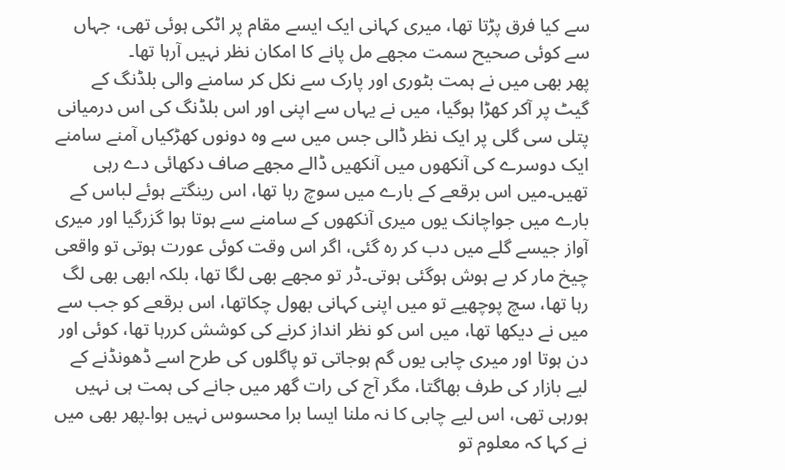سے کیا فرق پڑتا تھا، میری کہانی ایک ایسے مقام پر اٹکی ہوئی تھی، جہاں سے کوئی صحیح سمت مجھے مل پانے کا امکان نظر نہیں آرہا تھا۔
پھر بھی میں نے ہمت بٹوری اور پارک سے نکل کر سامنے والی بلڈنگ کے گیٹ پر آکر کھڑا ہوگیا، میں نے یہاں سے اپنی اور اس بلڈنگ کی اس درمیانی پتلی سی گلی پر ایک نظر ڈالی جس میں سے وہ دونوں کھڑکیاں آمنے سامنے ایک دوسرے کی آنکھوں میں آنکھیں ڈالے مجھے صاف دکھائی دے رہی تھیں۔میں اس برقعے کے بارے میں سوچ رہا تھا، اس رینگتے ہوئے لباس کے بارے میں جواچانک یوں میری آنکھوں کے سامنے سے ہوتا ہوا گزرگیا اور میری آواز جیسے گلے میں دب کر رہ گئی، اگر اس وقت کوئی عورت ہوتی تو واقعی چیخ مار کر بے ہوش ہوگئی ہوتی۔ڈر تو مجھے بھی لگا تھا، بلکہ ابھی بھی لگ رہا تھا، سچ پوچھیے تو میں اپنی کہانی بھول چکاتھا، اس برقعے کو جب سے میں نے دیکھا تھا، میں اس کو نظر انداز کرنے کی کوشش کررہا تھا، کوئی اور دن ہوتا اور میری چابی یوں گم ہوجاتی تو پاگلوں کی طرح اسے ڈھونڈنے کے لیے بازار کی طرف بھاگتا، مگر آج کی رات گھر میں جانے کی ہمت ہی نہیں ہورہی تھی، اس لیے چابی کا نہ ملنا ایسا برا محسوس نہیں ہوا۔پھر بھی میں نے کہا کہ معلوم تو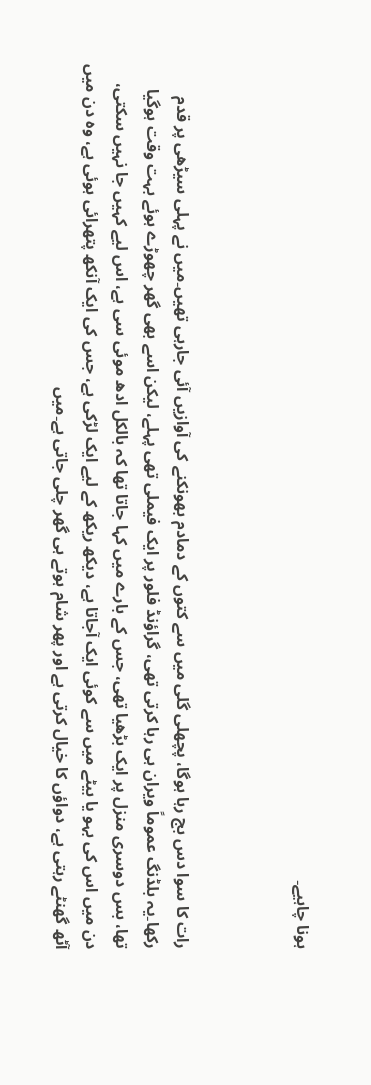ہونا چاہیے۔



رات کا سوا دس بج رہا ہوگا، پچھلی گلی میں سے کتوں کے دمادم بھونکنے کی آوازیں آئی جارہی تھیں۔میں نے پہلی سیڑھی پر قدم رکھا۔یہ بلڈنگ عموماً ویران ہی رہا کرتی تھی، گراؤنڈ فلور پر ایک فیملی تھی پہلے، لیکن اسے بھی گھر چھوڑے ہوئے بہت وقت ہوگیا تھا، بس دوسری منزل پر ایک بڑھیا تھی، جس کے بارے میں کہا جاتا تھا کہ بالکل ادھ موئی سی ہے، اس لیے کہیں جا نہیں سکتی، دن میں اس کی بہو یا بیٹے میں سے کوئی ایک آجاتا ہے، دیکھ ریکھ کے لیے ایک لڑکی ہے، جس کی ایک آنکھ پتھرائی ہوئی ہے، وہ دن میں آٹھ گھنٹے رہتی ہے، دواؤں کا خیال کرتی ہے اور پھر شام ہوتے ہی گھر چلی جاتی ہے۔میں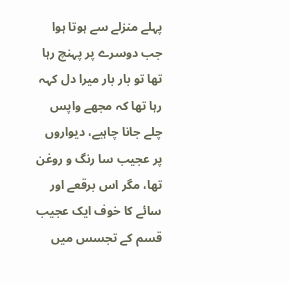پہلے منزلے سے ہوتا ہوا جب دوسرے پر پہنچ رہا تھا تو بار بار میرا دل کہہ رہا تھا کہ مجھے واپس چلے جانا چاہیے، دیواروں پر عجیب سا رنگ و روغن تھا، مگر اس برقعے اور سائے کا خوف ایک عجیب قسم کے تجسس میں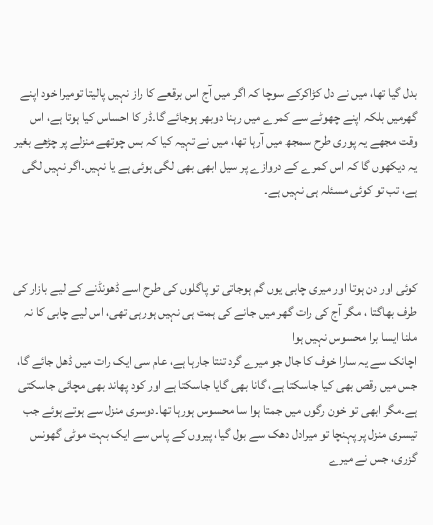بدل گیا تھا، میں نے دل کڑاکرکے سوچا کہ اگر میں آج اس برقعے کا راز نہیں پالیتا تومیرا خود اپنے گھرمیں بلکہ اپنے چھوٹے سے کمرے میں رہنا دوبھر ہوجائے گا۔ڈر کا احساس کیا ہوتا ہے، اس وقت مجھے یہ پوری طرح سمجھ میں آرہا تھا، میں نے تہیہ کیا کہ بس چوتھے منزلے پر چڑھے بغیر یہ دیکھوں گا کہ اس کمرے کے دروازے پر سیل ابھی بھی لگی ہوئی ہے یا نہیں۔اگر نہیں لگی ہے، تب تو کوئی مسئلہ ہی نہیں ہے۔



کوئی اور دن ہوتا اور میری چابی یوں گم ہوجاتی تو پاگلوں کی طرح اسے ڈھونڈنے کے لیے بازار کی طرف بھاگتا ، مگر آج کی رات گھر میں جانے کی ہمت ہی نہیں ہورہی تھی، اس لیے چابی کا نہ ملنا ایسا برا محسوس نہیں ہوا
اچانک سے یہ سارا خوف کا جال جو میرے گرد تنتا جارہا ہے، عام سی ایک رات میں ڈھل جائے گا، جس میں رقص بھی کیا جاسکتا ہے، گانا بھی گایا جاسکتا ہے اور کود پھاند بھی مچائی جاسکتی ہے۔مگر ابھی تو خون رگوں میں جمتا ہوا سا محسوس ہورہا تھا۔دوسری منزل سے ہوتے ہوئے جب تیسری منزل پر پہنچا تو میرادل دھک سے بول گیا، پیروں کے پاس سے ایک بہت موٹی گھونس گزری، جس نے میرے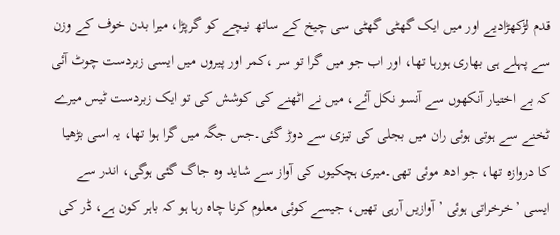قدم لڑکھڑادیے اور میں ایک گھٹی گھٹی سی چیخ کے ساتھ نیچے کو گرپڑا، میرا بدن خوف کے وزن سے پہلے ہی بھاری ہورہا تھا، اور اب جو میں گرا تو سر ،کمر اور پیروں میں ایسی زبردست چوٹ آئی کہ بے اختیار آنکھوں سے آنسو نکل آئے، میں نے اٹھنے کی کوشش کی تو ایک زبردست ٹیس میرے ٹخنے سے ہوتی ہوئی ران میں بجلی کی تیزی سے دوڑ گئی۔جس جگہ میں گرا ہوا تھا، یہ اسی بڑھیا کا دروازہ تھا، جو ادھ موئی تھی۔میری ہچکیوں کی آواز سے شاید وہ جاگ گئی ہوگی، اندر سے ایسی ’خرخراتی ہوئی ’آوازیں آرہی تھیں، جیسے کوئی معلوم کرنا چاہ رہا ہو کہ باہر کون ہے، ڈر کی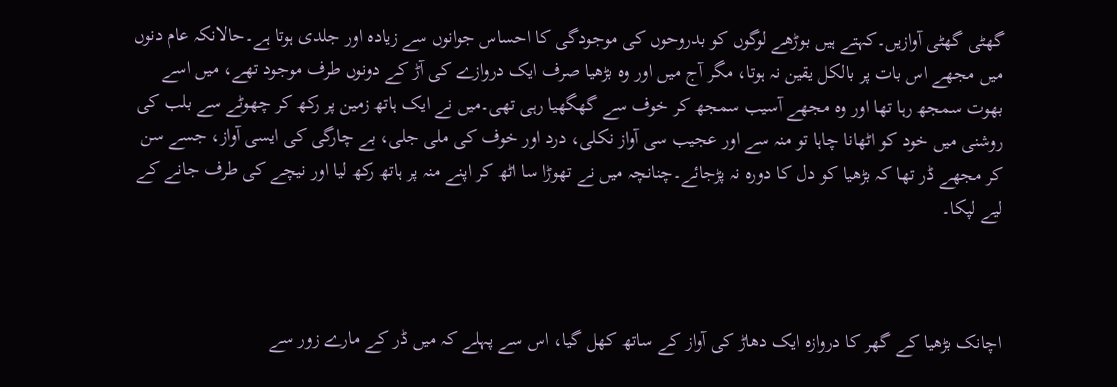گھٹی گھٹی آوازیں۔کہتے ہیں بوڑھے لوگوں کو بدروحوں کی موجودگی کا احساس جوانوں سے زیادہ اور جلدی ہوتا ہے۔حالانکہ عام دنوں میں مجھے اس بات پر بالکل یقین نہ ہوتا، مگر آج میں اور وہ بڑھیا صرف ایک دروازے کی آڑ کے دونوں طرف موجود تھے، میں اسے بھوت سمجھ رہا تھا اور وہ مجھے آسیب سمجھ کر خوف سے گھگھیا رہی تھی۔میں نے ایک ہاتھ زمین پر رکھ کر چھوٹے سے بلب کی روشنی میں خود کو اٹھانا چاہا تو منہ سے اور عجیب سی آواز نکلی، درد اور خوف کی ملی جلی، بے چارگی کی ایسی آواز، جسے سن کر مجھے ڈر تھا کہ بڑھیا کو دل کا دورہ نہ پڑجائے۔چنانچہ میں نے تھوڑا سا اٹھ کر اپنے منہ پر ہاتھ رکھ لیا اور نیچے کی طرف جانے کے لیے لپکا۔



اچانک بڑھیا کے گھر کا دروازہ ایک دھاڑ کی آواز کے ساتھ کھل گیا، اس سے پہلے کہ میں ڈر کے مارے زور سے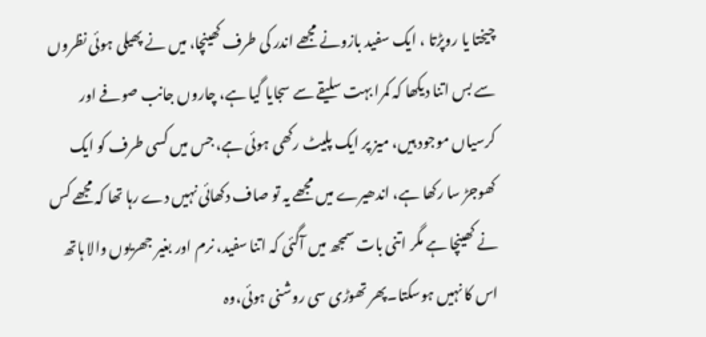چیختا یا روپڑتا ، ایک سفید بازونے مجھے اندر کی طرف کھینچا، میں نے پھیلی ہوئی نظروں سے بس اتنا دیکھا کہ کمرا بہت سلیقے سے سجایا گیا ہے، چاروں جانب صوفے اور کرسیاں موجود ہیں، میز پر ایک پلیٹ رکھی ہوئی ہے، جس میں کسی طرف کو ایک کھوجڑ سا رکھا ہے، اندھیرے میں مجھے یہ تو صاف دکھائی نہیں دے رہا تھا کہ مجھے کس نے کھینچا ہے مگر اتنی بات سمجھ میں آگئی کہ اتنا سفید، نرم اور بغیر جھریوں والا ہاتھ اس کا نہیں ہوسکتا۔پھر تھوڑی سی روشنی ہوئی،وہ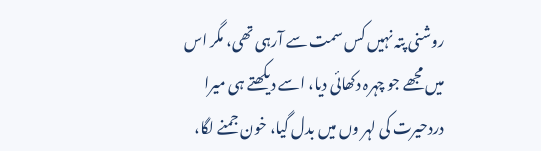روشنی پتہ نہیں کس سمت سے آرہی تھی، مگر اس میں مجھے جو چہرہ دکھائی دیا، اسے دیکھتے ہی میرا دردحیرت کی لہر وں میں بدل گیا، خون جمنے لگا،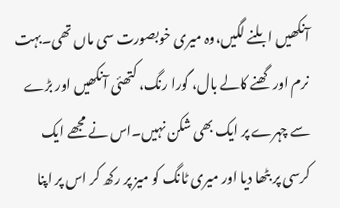آنکھیں ابلنے لگیں،وہ میری خوبصورت سی ماں تھی۔بہت نرم اور گھنے کالے بال، گورا رنگ، کتھئی آنکھیں اور بڑے سے چہرے پر ایک بھی شکن نہیں۔اس نے مجھے ایک کرسی پر بٹھا دیا اور میری ٹانگ کو میز پر رکھ کر اس پر اپنا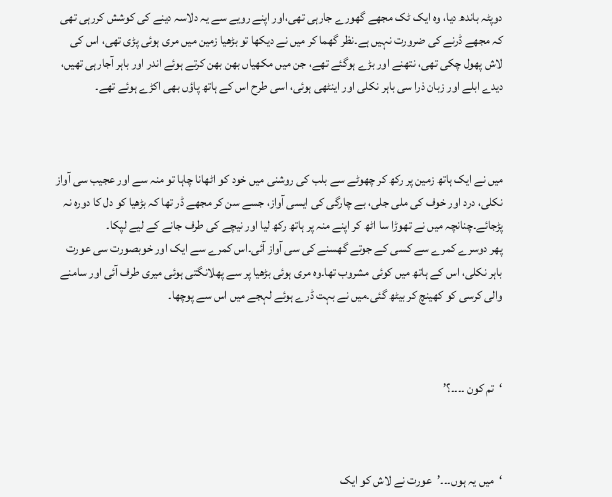دوپٹہ باندھ دیا، وہ ایک ٹک مجھے گھورے جارہی تھی،اور اپنے رویے سے یہ دلاسہ دینے کی کوشش کررہی تھی کہ مجھے ڈرنے کی ضرورت نہیں ہے۔نظر گھما کر میں نے دیکھا تو بڑھیا زمین میں مری ہوئی پڑی تھی، اس کی لاش پھول چکی تھی، نتھنے اور بڑے ہوگئے تھے، جن میں مکھیاں بھن بھن کرتے ہوئے اندر اور باہر آجارہی تھیں، دیدے ابلے اور زبان ذرا سی باہر نکلی اور اینٹھی ہوئی، اسی طرح اس کے ہاتھ پاؤں بھی اکڑے ہوئے تھے۔



میں نے ایک ہاتھ زمین پر رکھ کر چھوٹے سے بلب کی روشنی میں خود کو اٹھانا چاہا تو منہ سے اور عجیب سی آواز نکلی، درد اور خوف کی ملی جلی، بے چارگی کی ایسی آواز، جسے سن کر مجھے ڈر تھا کہ بڑھیا کو دل کا دورہ نہ پڑجائے۔چنانچہ میں نے تھوڑا سا اٹھ کر اپنے منہ پر ہاتھ رکھ لیا اور نیچے کی طرف جانے کے لیے لپکا۔
پھر دوسرے کمرے سے کسی کے جوتے گھسنے کی سی آواز آئی۔اس کمرے سے ایک اور خوبصورت سی عورت باہر نکلی، اس کے ہاتھ میں کوئی مشروب تھا۔وہ مری ہوئی بڑھیا پر سے پھلانگتی ہوئی میری طرف آئی اور سامنے والی کرسی کو کھینچ کر بیٹھ گئی۔میں نے بہت ڈرے ہوئے لہجے میں اس سے پوچھا۔



‘تم کون ۔۔۔۔؟’



‘میں یہ ہوں۔۔۔’عورت نے لاش کو ایک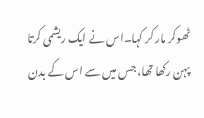ٹھوکر مار کر کہا۔اس نے ایک ریشمی کرتا پہن رکھا تھا، جس میں سے اس کے بدن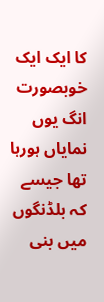کا ایک ایک خوبصورت انگ یوں نمایاں ہورہا تھا جیسے کہ بلڈنگوں میں بنی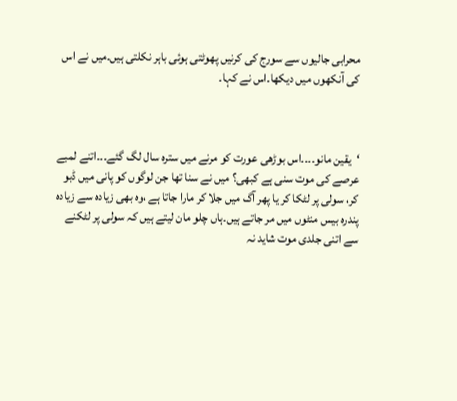محرابی جالیوں سے سورج کی کرنیں پھوٹتی ہوئی باہر نکلتی ہیں۔میں نے اس کی آنکھوں میں دیکھا۔اس نے کہا۔



‘یقین مانو۔۔۔۔اس بوڑھی عورت کو مرنے میں سترہ سال لگ گئے۔۔۔اتنے لمبے عرصے کی موت سنی ہے کبھی؟ میں نے سنا تھا جن لوگوں کو پانی میں ڈبو کر، سولی پر لٹکا کر یا پھر آگ میں جلا کر مارا جاتا ہے ،وہ بھی زیادہ سے زیادہ پندرہ بیس منٹوں میں مر جاتے ہیں۔ہاں چلو مان لیتے ہیں کہ سولی پر لٹکنے سے اتنی جلدی موت شاید نہ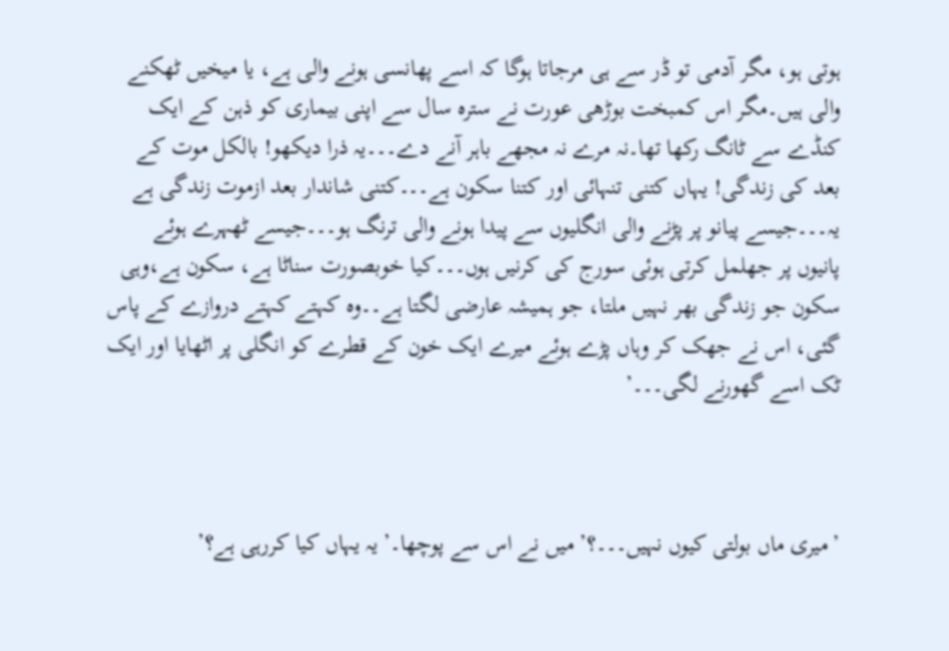ہوتی ہو، مگر آدمی تو ڈر سے ہی مرجاتا ہوگا کہ اسے پھانسی ہونے والی ہے، یا میخیں ٹھکنے والی ہیں۔مگر اس کمبخت بوڑھی عورت نے سترہ سال سے اپنی بیماری کو ذہن کے ایک کنڈے سے ٹانگ رکھا تھا۔نہ مرے نہ مجھے باہر آنے دے۔۔۔یہ ذرا دیکھو! بالکل موت کے بعد کی زندگی! یہاں کتنی تنہائی اور کتنا سکون ہے۔۔۔کتنی شاندار بعد ازموت زندگی ہے یہ۔۔۔جیسے پیانو پر پڑنے والی انگلیوں سے پیدا ہونے والی ترنگ ہو۔۔۔جیسے ٹھہرے ہوئے پانیوں پر جھلمل کرتی ہوئی سورج کی کرنیں ہوں۔۔۔کیا خوبصورت سناٹا ہے، سکون ہے،وہی سکون جو زندگی بھر نہیں ملتا، جو ہمیشہ عارضی لگتا ہے۔۔وہ کہتے کہتے دروازے کے پاس گئی، اس نے جھک کر وہاں پڑے ہوئے میرے ایک خون کے قطرے کو انگلی پر اٹھایا اور ایک ٹک اسے گھورنے لگی۔۔۔’



’میری ماں بولتی کیوں نہیں۔۔۔؟’ میں نے اس سے پوچھا۔’یہ یہاں کیا کررہی ہے؟’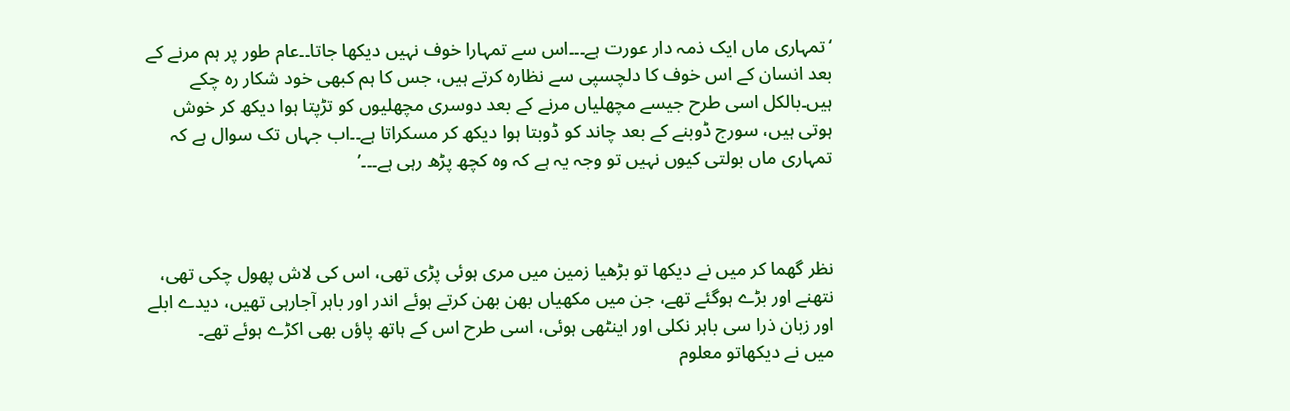‘تمہاری ماں ایک ذمہ دار عورت ہے۔۔۔اس سے تمہارا خوف نہیں دیکھا جاتا۔۔عام طور پر ہم مرنے کے بعد انسان کے اس خوف کا دلچسپی سے نظارہ کرتے ہیں، جس کا ہم کبھی خود شکار رہ چکے ہیں۔بالکل اسی طرح جیسے مچھلیاں مرنے کے بعد دوسری مچھلیوں کو تڑپتا ہوا دیکھ کر خوش ہوتی ہیں، سورج ڈوبنے کے بعد چاند کو ڈوبتا ہوا دیکھ کر مسکراتا ہے۔۔اب جہاں تک سوال ہے کہ تمہاری ماں بولتی کیوں نہیں تو وجہ یہ ہے کہ وہ کچھ پڑھ رہی ہے۔۔۔’



نظر گھما کر میں نے دیکھا تو بڑھیا زمین میں مری ہوئی پڑی تھی، اس کی لاش پھول چکی تھی، نتھنے اور بڑے ہوگئے تھے، جن میں مکھیاں بھن بھن کرتے ہوئے اندر اور باہر آجارہی تھیں، دیدے ابلے اور زبان ذرا سی باہر نکلی اور اینٹھی ہوئی، اسی طرح اس کے ہاتھ پاؤں بھی اکڑے ہوئے تھے۔
میں نے دیکھاتو معلوم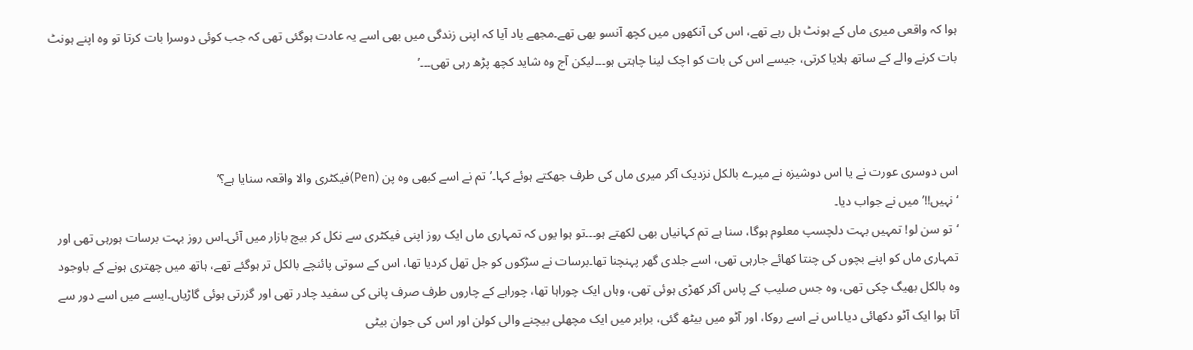ہوا کہ واقعی میری ماں کے ہونٹ ہل رہے تھے، اس کی آنکھوں میں کچھ آنسو بھی تھے۔مجھے یاد آیا کہ اپنی زندگی میں بھی اسے یہ عادت ہوگئی تھی کہ جب کوئی دوسرا بات کرتا تو وہ اپنے ہونٹ بات کرنے والے کے ساتھ ہلایا کرتی، جیسے اس کی بات کو اچک لینا چاہتی ہو۔۔۔لیکن آج وہ شاید کچھ پڑھ رہی تھی۔۔۔’



اس دوسری عورت نے یا اس دوشیزہ نے میرے بالکل نزدیک آکر میری ماں کی طرف جھکتے ہوئے کہا۔’تم نے اسے کبھی وہ پن (Pen)فیکٹری والا واقعہ سنایا ہے؟’
‘نہیں!!’میں نے جواب دیا۔
‘تو سن لو! تمہیں بہت دلچسپ معلوم ہوگا، سنا ہے تم کہانیاں بھی لکھتے ہو۔۔۔تو ہوا یوں کہ تمہاری ماں ایک روز اپنی فیکٹری سے نکل کر بیچ بازار میں آئی۔اس روز بہت برسات ہورہی تھی اور تمہاری ماں کو اپنے بچوں کی چنتا کھائے جارہی تھی، اسے جلدی گھر پہنچنا تھا۔برسات نے سڑکوں کو جل تھل کردیا تھا، اس کے سوتی پائنچے بالکل تر ہوگئے تھے، ہاتھ میں چھتری ہونے کے باوجود وہ بالکل بھیگ چکی تھی، وہ جس صلیب کے پاس آکر کھڑی ہوئی تھی، وہاں ایک چوراہا تھا، چوراہے کے چاروں طرف صرف پانی کی سفید چادر تھی اور گزرتی ہوئی گاڑیاں۔ایسے میں اسے دور سے آتا ہوا ایک آٹو دکھائی دیا۔اس نے اسے روکا، اور آٹو میں بیٹھ گئی، برابر میں ایک مچھلی بیچنے والی کولن اور اس کی جوان بیٹی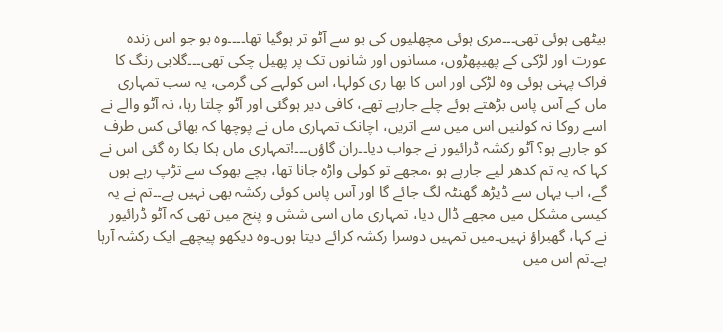بیٹھی ہوئی تھی۔۔۔مری ہوئی مچھلیوں کی بو سے آٹو تر ہوگیا تھا۔۔۔۔وہ بو جو اس زندہ عورت اور لڑکی کے پھیپھڑوں، مسانوں اور شانوں تک پر پھیل چکی تھی۔۔۔گلابی رنگ کا فراک پہنی ہوئی وہ لڑکی اور اس کا بھا ری کولہا، اس کولہے کی گرمی، یہ سب تمہاری ماں کے آس پاس بڑھتے ہوئے چلے جارہے تھے، کافی دیر ہوگئی اور آٹو چلتا رہا، نہ آٹو والے نے اسے روکا نہ کولنیں اس میں سے اتریں، اچانک تمہاری ماں نے پوچھا کہ بھائی کس طرف کو جارہے ہو؟ آٹو رکشہ ڈرائیور نے جواب دیا۔۔ران گاؤں۔۔۔!تمہاری ماں ہکا بکا رہ گئی اس نے کہا کہ یہ تم کدھر لیے جارہے ہو ،مجھے تو کولی واڑہ جانا تھا، بچے بھوک سے تڑپ رہے ہوں گے، اب یہاں سے ڈیڑھ گھنٹہ لگ جائے گا اور آس پاس کوئی رکشہ بھی نہیں ہے۔۔تم نے یہ کیسی مشکل میں مجھے ڈال دیا، تمہاری ماں اسی شش و پنج میں تھی کہ آٹو ڈرائیور نے کہا، گھبراؤ نہیں۔میں تمہیں دوسرا رکشہ کرائے دیتا ہوں۔وہ دیکھو پیچھے ایک رکشہ آرہا ہے۔تم اس میں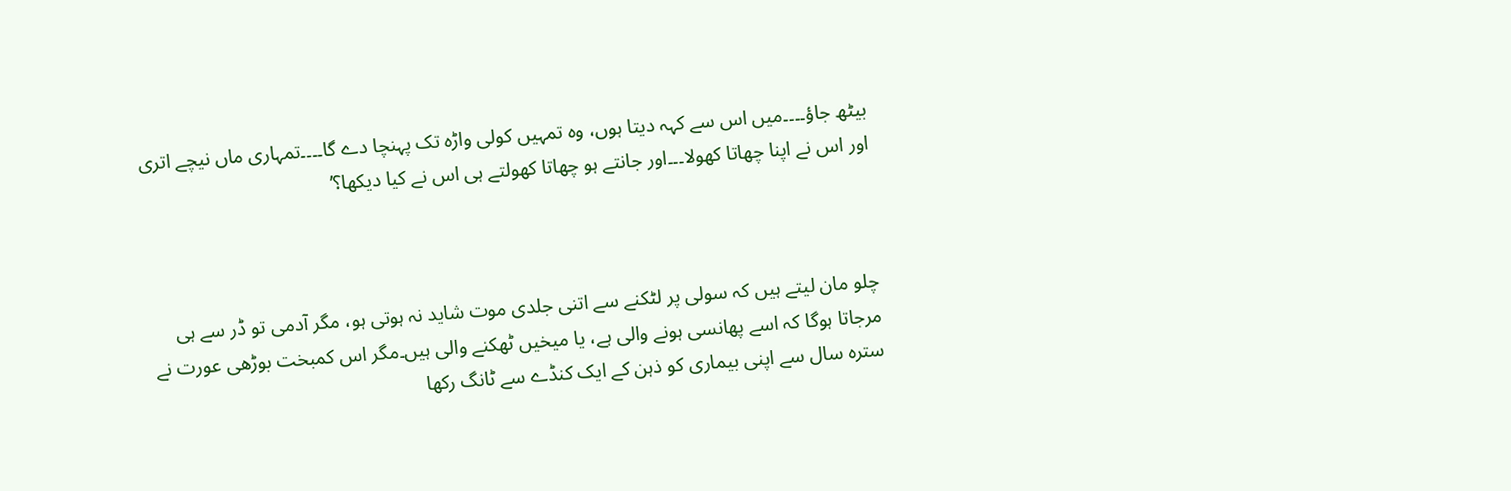بیٹھ جاؤ۔۔۔۔میں اس سے کہہ دیتا ہوں، وہ تمہیں کولی واڑہ تک پہنچا دے گا۔۔۔۔تمہاری ماں نیچے اتری اور اس نے اپنا چھاتا کھولا۔۔۔اور جانتے ہو چھاتا کھولتے ہی اس نے کیا دیکھا؟’



چلو مان لیتے ہیں کہ سولی پر لٹکنے سے اتنی جلدی موت شاید نہ ہوتی ہو، مگر آدمی تو ڈر سے ہی مرجاتا ہوگا کہ اسے پھانسی ہونے والی ہے، یا میخیں ٹھکنے والی ہیں۔مگر اس کمبخت بوڑھی عورت نے سترہ سال سے اپنی بیماری کو ذہن کے ایک کنڈے سے ٹانگ رکھا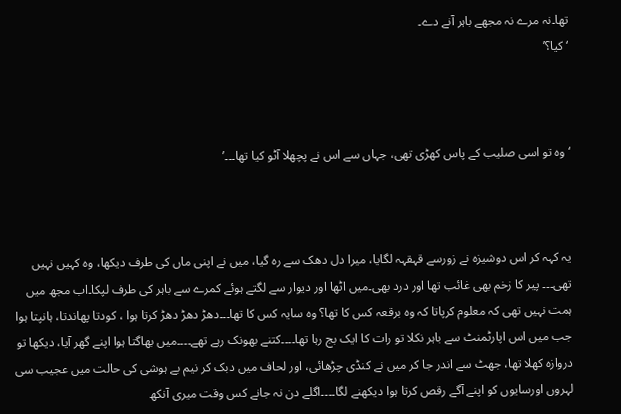تھا۔نہ مرے نہ مجھے باہر آنے دے۔
‘کیا؟’



‘وہ تو اسی صلیب کے پاس کھڑی تھی، جہاں سے اس نے پچھلا آٹو کیا تھا۔۔۔’



یہ کہہ کر اس دوشیزہ نے زورسے قہقہہ لگایا، میرا دل دھک سے رہ گیا، میں نے اپنی ماں کی طرف دیکھا، وہ کہیں نہیں تھی۔۔۔ پیر کا زخم بھی غائب تھا اور درد بھی۔میں اٹھا اور دیوار سے لگتے ہوئے کمرے سے باہر کی طرف لپکا۔اب مجھ میں ہمت نہیں تھی کہ معلوم کرپاتا کہ وہ برقعہ کس کا تھا؟ وہ سایہ کس کا تھا۔۔۔دھڑ دھڑ دھڑ کرتا ہوا ، کودتا پھاندتا، ہانپتا ہوا جب میں اس اپارٹمنٹ سے باہر نکلا تو رات کا ایک بج رہا تھا۔۔۔۔کتنے بھونک رہے تھے۔۔۔۔میں بھاگتا ہوا اپنے گھر آیا، دیکھا تو دروازہ کھلا تھا، جھٹ سے اندر جا کر میں نے کنڈی چڑھائی، اور لحاف میں دبک کر نیم بے ہوشی کی حالت میں عجیب سی لہروں اورسایوں کو اپنے آگے رقص کرتا ہوا دیکھنے لگا۔۔۔۔اگلے دن نہ جانے کس وقت میری آنکھ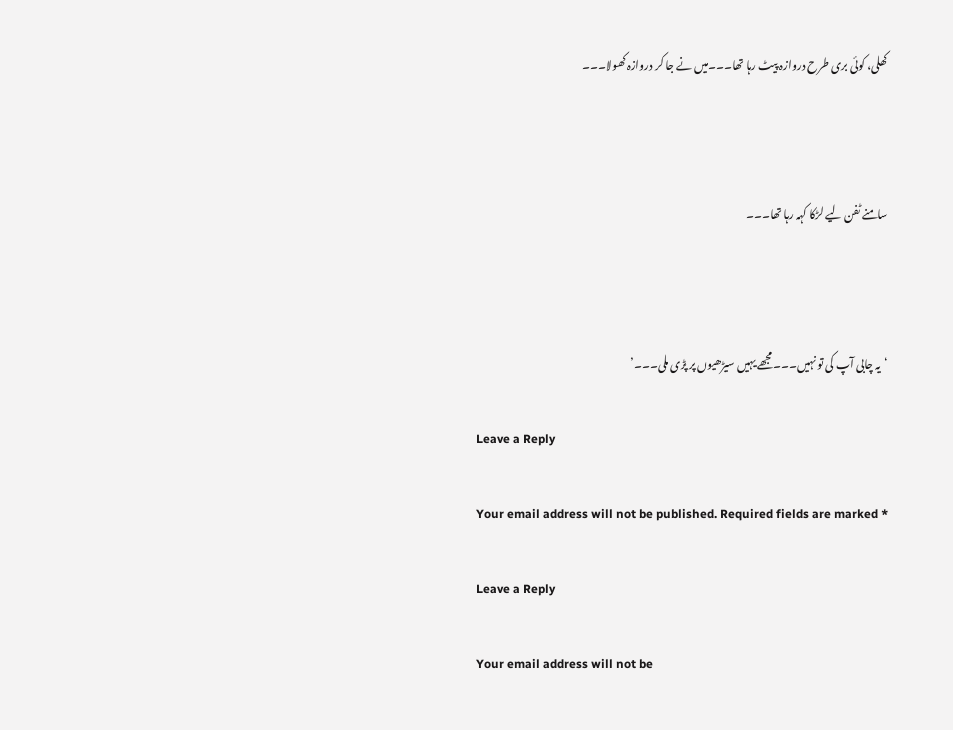کھلی، کوئی بری طرح دروازہ پیٹ رہا تھا۔۔۔میں نے جا کر دروازہ کھولا۔۔۔



سامنے ٹفن لیے لڑکا کہہ رہا تھا۔۔۔



‘یہ چابی آپ کی تو نہیں۔۔۔مجھے یہیں سیڑھیوں پر پڑی ملی۔۔۔’

Leave a Reply

Your email address will not be published. Required fields are marked *

Leave a Reply

Your email address will not be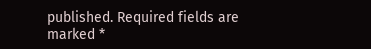published. Required fields are marked *